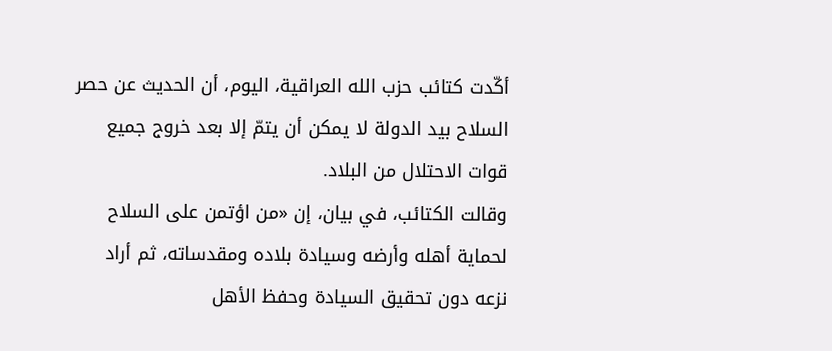أكّدت كتائب حزب الله العراقية، اليوم، أن الحديث عن حصر السلاح بيد الدولة لا يمكن أن يتمّ إلا بعد خروج جميع قوات الاحتلال من البلاد.
وقالت الكتائب، في بيان، إن «من اؤتمن على السلاح لحماية أهله وأرضه وسيادة بلاده ومقدساته، ثم أراد نزعه دون تحقيق السيادة وحفظ الأهل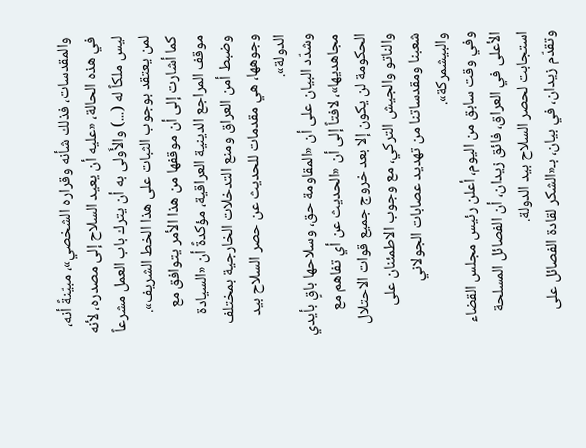والمقدسات، فذلك شأنه وقراره الشخصي»، مبيّنةً أنه، في هذه الحالة، «عليه أن يعيد السلاح إلى مصدره، لأنه ليس ملكاً له (...) والأَولى به أن يترك باب العمل مشرعاً لمن يعتقد بوجوب الثبات على هذا الخط الشريف».
كما أشارت إلى أن موقفها من هذا الأمر يتوافق مع موقف المراجع الدينية العراقية، مؤكدةً أن «السيادة وضبط أمن العراق ومنع التدخلات الخارجية بمختلف وجوهها، هي مقدمات للحديث عن حصر السلاح بيد الدولة».
وشدّد البيان على أن «المقاومة حق، وسلاحها باقٍ بأيدي مجاهديها»، لافتاً إلى أن «الحديث عن أي تفاهم مع الحكومة لن يكون إلا بعد خروج جميع قوات الاحتلال والناتو والجيش التركي، مع وجوب الاطمئنان على شعبنا ومقدساتنا من تهديد عصابات الجولاني والبيشمركة».
وفي وقت سابق من اليوم، أعلن رئيس مجلس القضاء الأعلى في العراق، فائق زيدان، أن الفصائل المسلحة استجابت لحصر السلاح بيد الدولة.
وتقدّم زيدان، في بيان، بـ«الشكر لقادة الفصائل على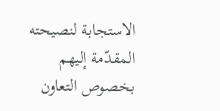الاستجابة لنصيحته المقدّمة إليهم بخصوص التعاون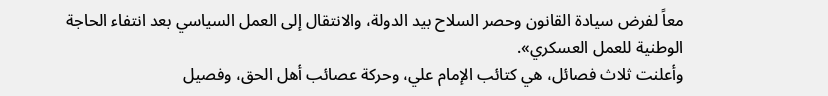معاً لفرض سيادة القانون وحصر السلاح بيد الدولة، والانتقال إلى العمل السياسي بعد انتفاء الحاجة الوطنية للعمل العسكري».
وأعلنت ثلاث فصائل، هي كتائب الإمام علي، وحركة عصائب أهل الحق، وفصيل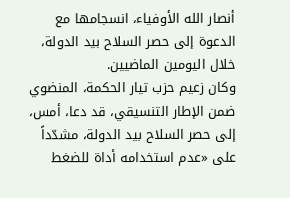أنصار الله الأوفياء، انسجامها مع الدعوة إلى حصر السلاح بيد الدولة، خلال اليومين الماضيين.
وكان زعيم حزب تيار الحكمة، المنضوي ضمن الإطار التنسيقي، قد دعا، أمس، إلى حصر السلاح بيد الدولة، مشدّداً على «عدم استخدامه أداة للضغط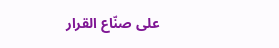على صنّاع القرار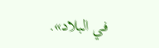في البلاد».